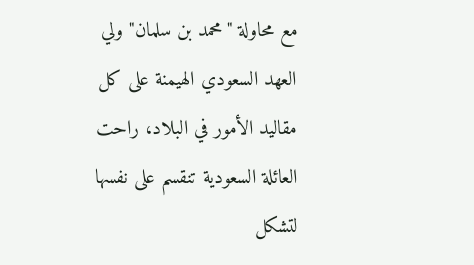مع محاولة "محمد بن سلمان" ولي العهد السعودي الهيمنة على كل مقاليد الأمور في البلاد، راحت العائلة السعودية تنقسم على نفسها لتشكل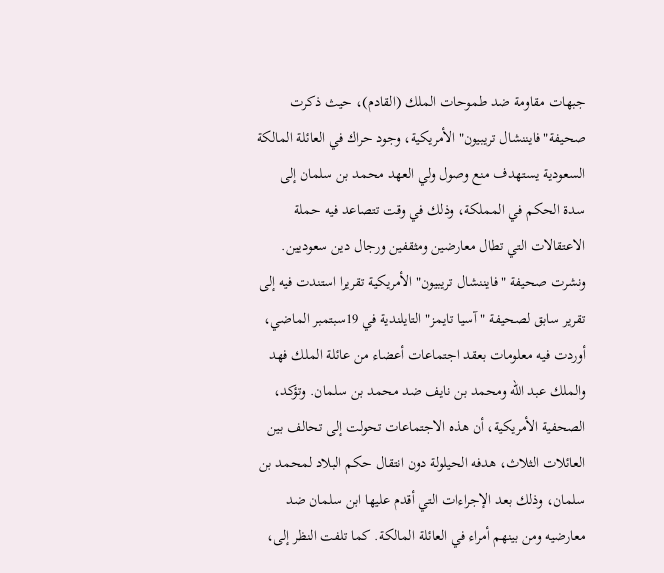جبهات مقاومة ضد طموحات الملك (القادم)، حيث ذكرت صحيفة"فايننشال تريبيون" الأمريكية، وجود حراك في العائلة المالكة السعودية يستهدف منع وصول ولي العهد محمد بن سلمان إلى سدة الحكم في المملكة، وذلك في وقت تتصاعد فيه حملة الاعتقالات التي تطال معارضين ومثقفين ورجال دين سعوديين. ونشرت صحيفة "فايننشال تريبيون" الأمريكية تقريرا استندت فيه إلى تقرير سابق لصحيفة "آسيا تايمز" التايلندية في 19سبتمبر الماضي، أوردت فيه معلومات بعقد اجتماعات أعضاء من عائلة الملك فهد والملك عبد الله ومحمد بن نايف ضد محمد بن سلمان. وتؤكد، الصحفية الأمريكية، أن هذه الاجتماعات تحولت إلى تحالف بين العائلات الثلاث، هدفه الحيلولة دون انتقال حكم البلاد لمحمد بن سلمان، وذلك بعد الإجراءات التي أقدم عليها ابن سلمان ضد معارضيه ومن بينهم أمراء في العائلة المالكة. كما تلفت النظر إلى،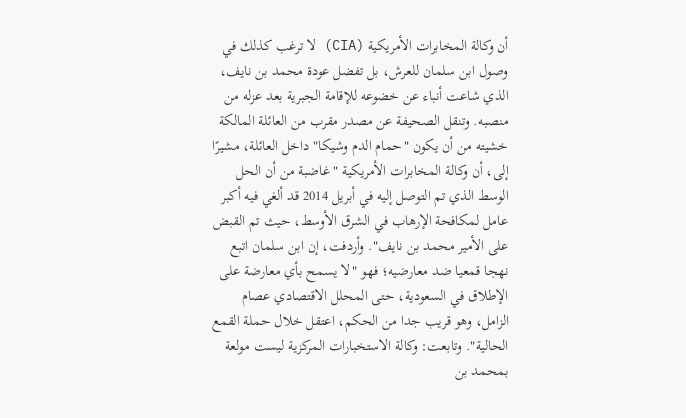أن وكالة المخابرات الأمريكية (CIA) لا ترغب كذلك في وصول ابن سلمان للعرش، بل تفضل عودة محمد بن نايف، الذي شاعت أنباء عن خضوعه للإقامة الجبرية بعد عزله من منصبه. وتنقل الصحيفة عن مصدر مقرب من العائلة المالكة خشيته من أن يكون "حمام الدم وشيكا" داخل العائلة، مشيرًا إلى، أن وكالة المخابرات الأمريكية "غاضبة من أن الحل الوسط الذي تم التوصل إليه في أبريل 2014 قد ألغي فيه أكبر عامل لمكافحة الإرهاب في الشرق الأوسط، حيث تم القبض على الأمير محمد بن نايف". وأردفت، إن ابن سلمان اتبع نهجا قمعيا ضد معارضيه؛ فهو "لا يسمح بأي معارضة على الإطلاق في السعودية، حتى المحلل الاقتصادي عصام الزامل، وهو قريب جدا من الحكم، اعتقل خلال حملة القمع الحالية". وتابعت: وكالة الاستخبارات المركزية ليست مولعة بمحمد بن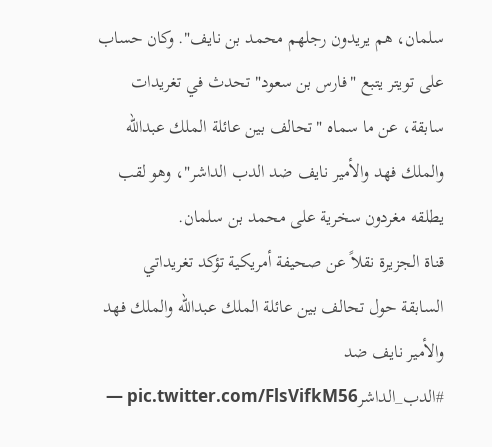سلمان، هم يريدون رجلهم محمد بن نايف". وكان حساب على تويتر يتبع "فارس بن سعود" تحدث في تغريدات سابقة، عن ما سماه "تحالف بين عائلة الملك عبدالله والملك فهد والأمير نايف ضد الدب الداشر"، وهو لقب يطلقه مغردون سخرية على محمد بن سلمان.
قناة الجزيرة نقلاً عن صحيفة أمريكية تؤكد تغريداتي السابقة حول تحالف بين عائلة الملك عبدالله والملك فهد والأمير نايف ضد #الدب_الداشرpic.twitter.com/FlsVifkM56 —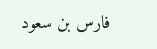فارس بن سعود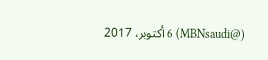(@MBNsaudi) 6 أكتوبر، 2017